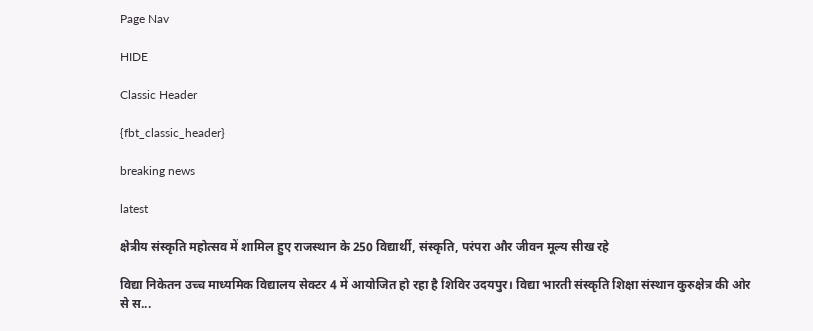Page Nav

HIDE

Classic Header

{fbt_classic_header}

breaking news

latest

क्षेत्रीय संस्कृति महोत्सव में शामिल हुए राजस्थान के 250 विद्यार्थी, संस्कृति, परंपरा और जीवन मूल्य सीख रहे

विद्या निकेतन उच्च माध्यमिक विद्यालय सेक्टर 4 में आयोजित हो रहा है शिविर उदयपुर। विद्या भारती संस्कृति शिक्षा संस्थान कुरुक्षेत्र की ओर से स...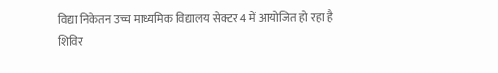विद्या निकेतन उच्च माध्यमिक विद्यालय सेक्टर 4 में आयोजित हो रहा है शिविर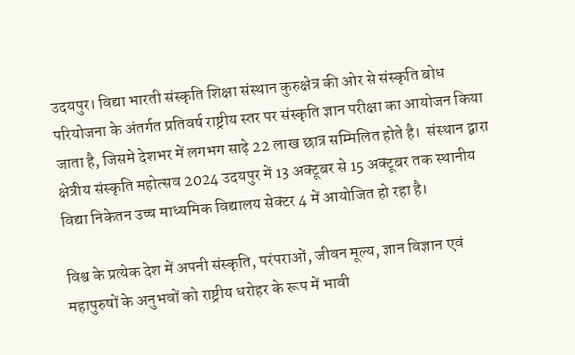उदयपुर। विद्या भारती संस्कृति शिक्षा संस्थान कुरुक्षेत्र की ओर से संस्कृति बोध परियोजना के अंतर्गत प्रतिवर्ष राष्ट्रीय स्तर पर संस्कृति ज्ञान परीक्षा का आयोजन किया जाता है, जिसमे देशभर में लगभग साढ़े 22 लाख छात्र सम्मिलित होते है।  संस्थान द्वारा क्षेत्रीय संस्कृति महोत्सव 2024 उदयपुर में 13 अक्टूबर से 15 अक्टूबर तक स्थानीय विद्या निकेतन उच्च माध्यमिक विद्यालय सेक्टर 4 में आयोजित हो रहा है।

विश्व के प्रत्येक देश में अपनी संस्कृति, परंपराओं, जीवन मूल्य, ज्ञान विज्ञान एवं महापुरुषों के अनुभवों को राष्ट्रीय धरोहर के रूप में भावी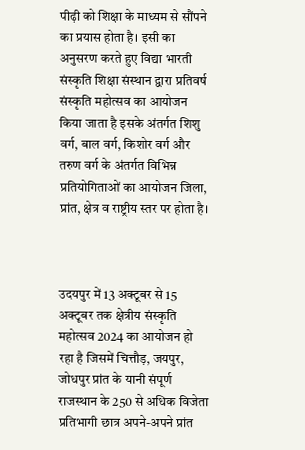पीढ़ी को शिक्षा के माध्यम से सौंपने का प्रयास होता है। इसी का अनुसरण करते हुए विद्या भारती संस्कृति शिक्षा संस्थान द्वारा प्रतिवर्ष संस्कृति महोत्सव का आयोजन किया जाता है इसके अंतर्गत शिशु वर्ग, बाल वर्ग, किशोर वर्ग और तरुण वर्ग के अंतर्गत विभिन्न प्रतियोगिताओं का आयोजन जिला, प्रांत, क्षेत्र व राष्ट्रीय स्तर पर होता है।



उदयपुर में 13 अक्टूबर से 15 अक्टूबर तक क्षेत्रीय संस्कृति महोत्सव 2024 का आयोजन हो रहा है जिसमें चित्तौड़, जयपुर, जोधपुर प्रांत के यानी संपूर्ण राजस्थान के 250 से अधिक विजेता प्रतिभागी छात्र अपने-अपने प्रांत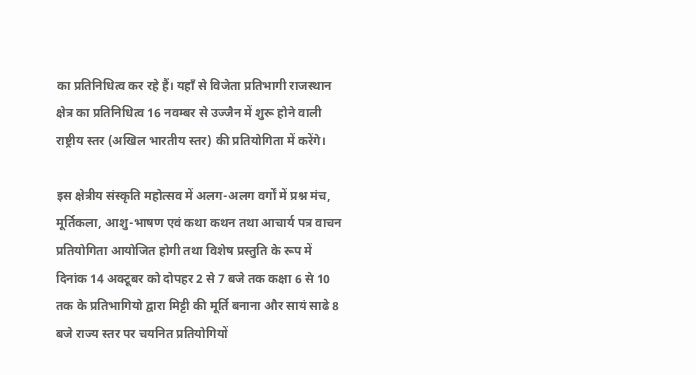का प्रतिनिधित्व कर रहे हैं। यहाँ से विजेता प्रतिभागी राजस्थान क्षेत्र का प्रतिनिधित्व 16 नवम्बर से उज्जैन में शुरू होने वाली राष्ट्रीय स्तर (अखिल भारतीय स्तर) की प्रतियोगिता में करेंगे।

इस क्षेत्रीय संस्कृति महोत्सव में अलग-अलग वर्गों में प्रश्न मंच, मूर्तिकला, आशु-भाषण एवं कथा कथन तथा आचार्य पत्र वाचन प्रतियोगिता आयोजित होगी तथा विशेष प्रस्तुति के रूप में दिनांक 14 अक्टूबर को दोपहर 2 से 7 बजे तक कक्षा 6 से 10 तक के प्रतिभागियो द्वारा मिट्टी की मूर्ति बनाना और सायं साढे 8 बजे राज्य स्तर पर चयनित प्रतियोगियों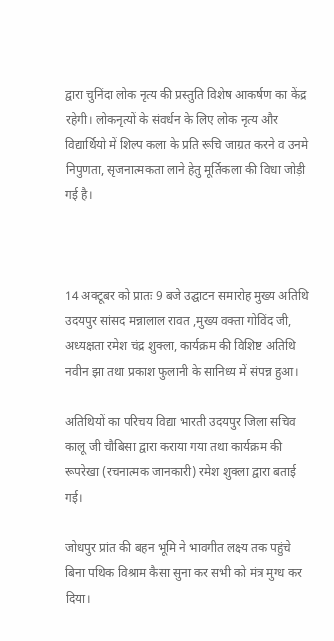द्वारा चुनिंदा लोक नृत्य की प्रस्तुति विशेष आकर्षण का केंद्र रहेगी। लोकनृत्यों के संवर्धन के लिए लोक नृत्य और विद्यार्थियो में शिल्प कला के प्रति रूचि जाग्रत करने व उनमे निपुणता, सृजनात्मकता लाने हेतु मूर्तिकला की विधा जोड़ी गई है।



14 अक्टूबर को प्रातः 9 बजे उद्घाटन समारोह मुख्य अतिथि उदयपुर सांसद मन्नालाल रावत ,मुख्य वक्ता गोविंद जी, अध्यक्षता रमेश चंद्र शुक्ला, कार्यक्रम की विशिष्ट अतिथि नवीन झा तथा प्रकाश फुलानी के सानिध्य में संपन्न हुआ।

अतिथियों का परिचय विद्या भारती उदयपुर जिला सचिव कालू जी चौबिसा द्वारा कराया गया तथा कार्यक्रम की रूपरेखा (रचनात्मक जानकारी) रमेश शुक्ला द्वारा बताई गई।

जोधपुर प्रांत की बहन भूमि ने भावगीत लक्ष्य तक पहुंचे बिना पथिक विश्राम कैसा सुना कर सभी को मंत्र मुग्ध कर दिया।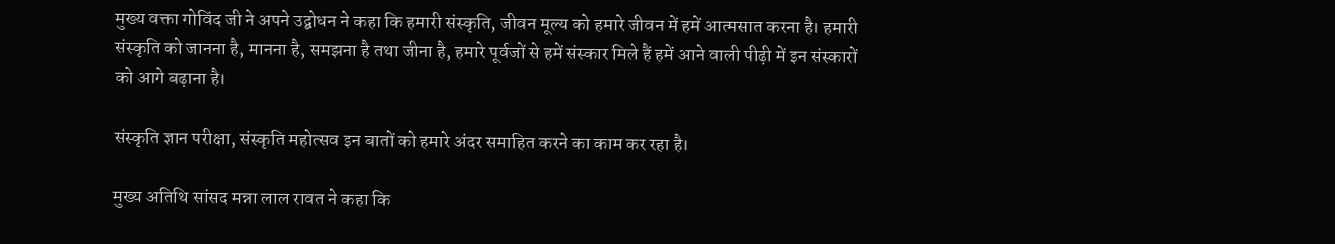मुख्य वक्ता गोविंद जी ने अपने उद्बोधन ने कहा कि हमारी संस्कृति, जीवन मूल्य को हमारे जीवन में हमें आत्मसात करना है। हमारी संस्कृति को जानना है, मानना है, समझना है तथा जीना है, हमारे पूर्वजों से हमें संस्कार मिले हैं हमें आने वाली पीढ़ी में इन संस्कारों को आगे बढ़ाना है।

संस्कृति ज्ञान परीक्षा, संस्कृति महोत्सव इन बातों को हमारे अंदर समाहित करने का काम कर रहा है।

मुख्य अतिथि सांसद मन्ना लाल रावत ने कहा कि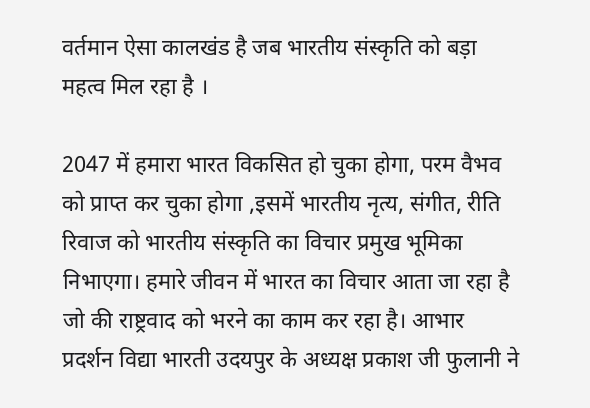वर्तमान ऐसा कालखंड है जब भारतीय संस्कृति को बड़ा महत्व मिल रहा है ।

2047 में हमारा भारत विकसित हो चुका होगा, परम वैभव को प्राप्त कर चुका होगा ,इसमें भारतीय नृत्य, संगीत, रीति रिवाज को भारतीय संस्कृति का विचार प्रमुख भूमिका निभाएगा। हमारे जीवन में भारत का विचार आता जा रहा है जो की राष्ट्रवाद को भरने का काम कर रहा है। आभार प्रदर्शन विद्या भारती उदयपुर के अध्यक्ष प्रकाश जी फुलानी ने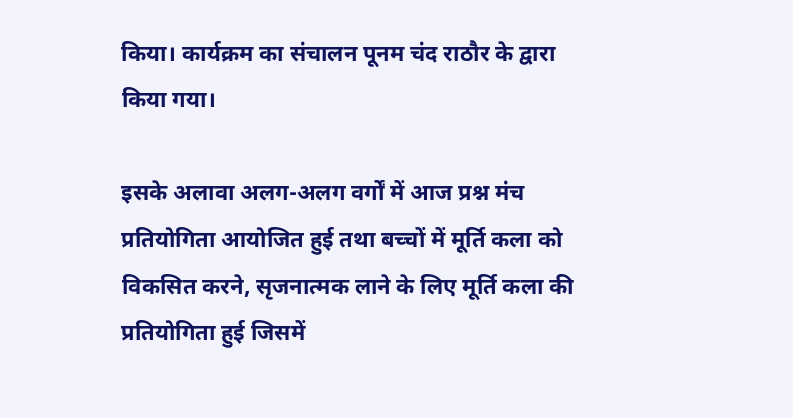किया। कार्यक्रम का संचालन पूनम चंद राठौर के द्वारा किया गया।

इसके अलावा अलग-अलग वर्गों में आज प्रश्न मंच प्रतियोगिता आयोजित हुई तथा बच्चों में मूर्ति कला को विकसित करने, सृजनात्मक लाने के लिए मूर्ति कला की प्रतियोगिता हुई जिसमें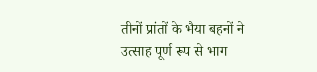तीनों प्रांतों के भैया बहनों ने उत्साह पूर्ण रूप से भाग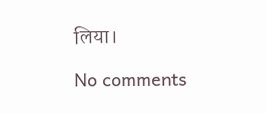लिया।

No comments